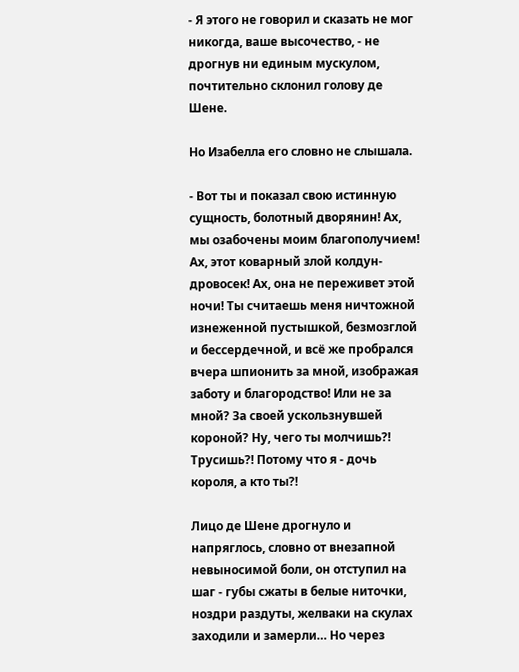- Я этого не говорил и сказать не мог никогда, ваше высочество, - не дрогнув ни единым мускулом, почтительно склонил голову де Шене.

Но Изабелла его словно не слышала.

- Вот ты и показал свою истинную сущность, болотный дворянин! Ах, мы озабочены моим благополучием! Ах, этот коварный злой колдун-дровосек! Ах, она не переживет этой ночи! Ты считаешь меня ничтожной изнеженной пустышкой, безмозглой и бессердечной, и всё же пробрался вчера шпионить за мной, изображая заботу и благородство! Или не за мной? За своей ускользнувшей короной? Ну, чего ты молчишь?! Трусишь?! Потому что я - дочь короля, а кто ты?!

Лицо де Шене дрогнуло и напряглось, словно от внезапной невыносимой боли, он отступил на шаг - губы сжаты в белые ниточки, ноздри раздуты, желваки на скулах заходили и замерли… Но через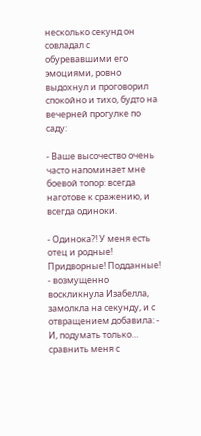несколько секунд он совладал с обуревавшими его эмоциями, ровно выдохнул и проговорил спокойно и тихо, будто на вечерней прогулке по саду:

- Ваше высочество очень часто напоминает мне боевой топор: всегда наготове к сражению, и всегда одиноки.

- Одинока?! У меня есть отец и родные! Придворные! Подданные! - возмущенно воскликнула Изабелла, замолкла на секунду, и с отвращением добавила: - И, подумать только… сравнить меня с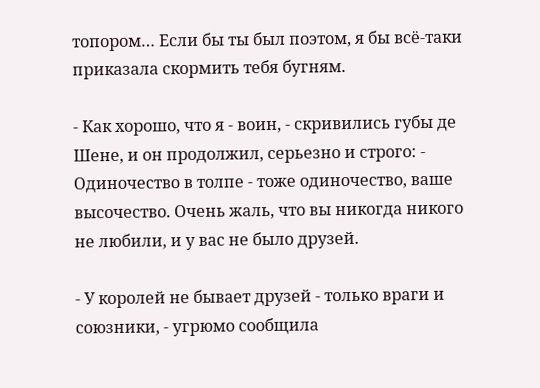топором… Если бы ты был поэтом, я бы всё-таки приказала скормить тебя бугням.

- Как хорошо, что я - воин, - скривились губы де Шене, и он продолжил, серьезно и строго: - Одиночество в толпе - тоже одиночество, ваше высочество. Очень жаль, что вы никогда никого не любили, и у вас не было друзей.

- У королей не бывает друзей - только враги и союзники, - угрюмо сообщила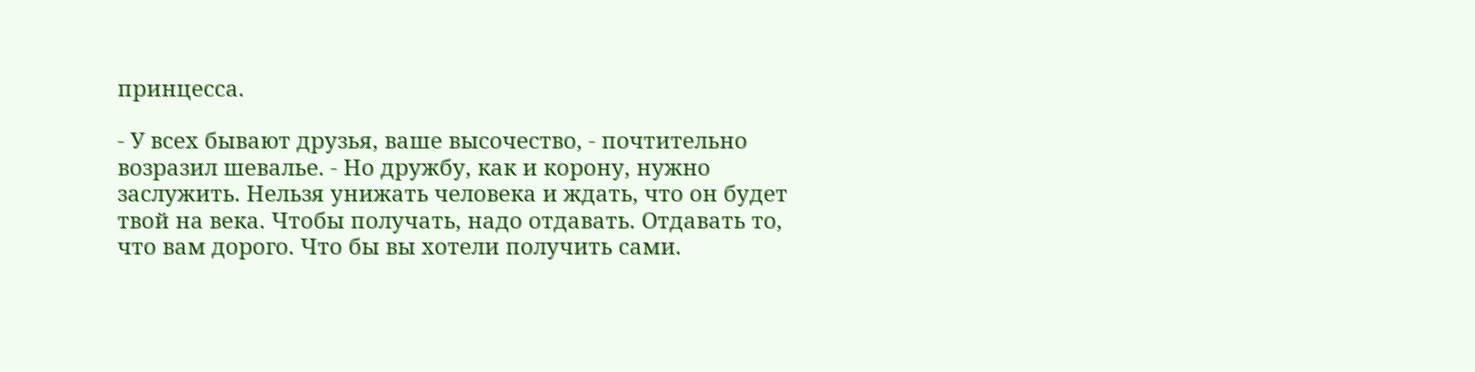принцесса.

- У всех бывают друзья, ваше высочество, - почтительно возразил шевалье. - Но дружбу, как и корону, нужно заслужить. Нельзя унижать человека и ждать, что он будет твой на века. Чтобы получать, надо отдавать. Отдавать то, что вам дорого. Что бы вы хотели получить сами.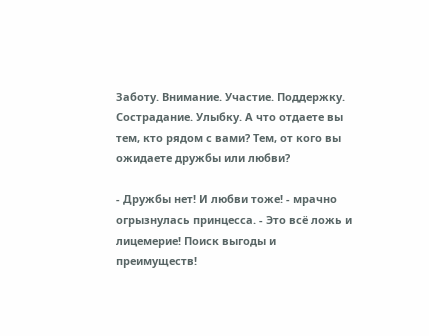Заботу. Внимание. Участие. Поддержку. Сострадание. Улыбку. А что отдаете вы тем, кто рядом с вами? Тем, от кого вы ожидаете дружбы или любви?

- Дружбы нет! И любви тоже! - мрачно огрызнулась принцесса. - Это всё ложь и лицемерие! Поиск выгоды и преимуществ!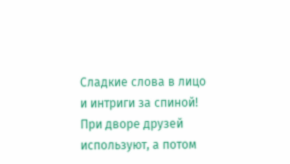Сладкие слова в лицо и интриги за спиной! При дворе друзей используют, а потом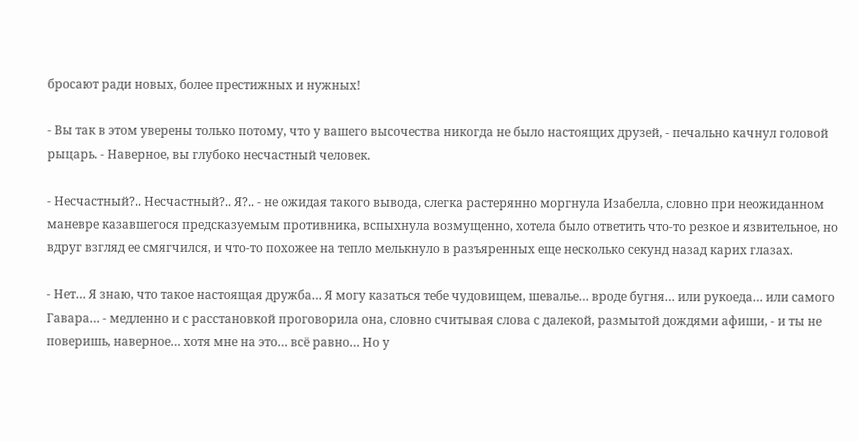бросают ради новых, более престижных и нужных!

- Вы так в этом уверены только потому, что у вашего высочества никогда не было настоящих друзей, - печально качнул головой рыцарь. - Наверное, вы глубоко несчастный человек.

- Несчастный?.. Несчастный?.. Я?.. - не ожидая такого вывода, слегка растерянно моргнула Изабелла, словно при неожиданном маневре казавшегося предсказуемым противника, вспыхнула возмущенно, хотела было ответить что-то резкое и язвительное, но вдруг взгляд ее смягчился, и что-то похожее на тепло мелькнуло в разъяренных еще несколько секунд назад карих глазах.

- Нет… Я знаю, что такое настоящая дружба… Я могу казаться тебе чудовищем, шевалье… вроде бугня… или рукоеда… или самого Гавара… - медленно и с расстановкой проговорила она, словно считывая слова с далекой, размытой дождями афиши, - и ты не поверишь, наверное… хотя мне на это… всё равно… Но у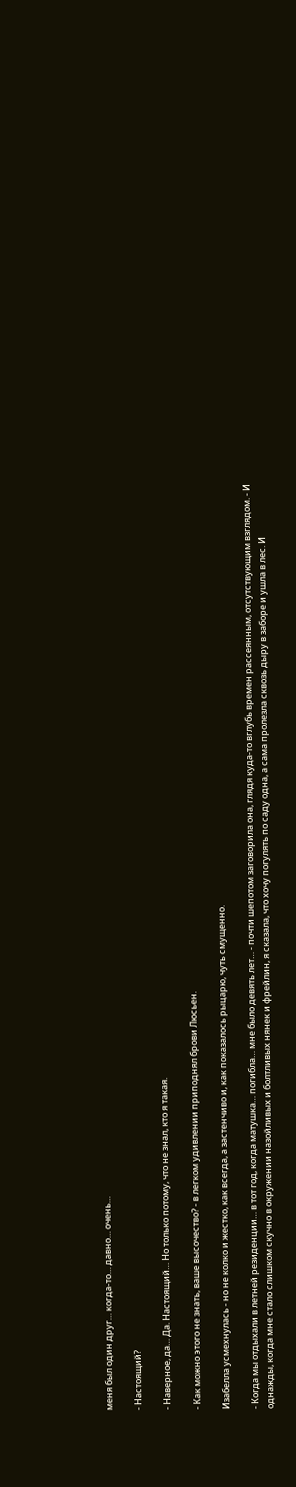меня был один друг… когда-то… давно… очень…

- Настоящий?

- Наверное, да… Да. Настоящий… Но только потому, что не знал, кто я такая.

- Как можно этого не знать, ваше высочество? - в легком удивлении приподнял брови Люсьен.

Изабелла усмехнулась - но не колко и жестко, как всегда, а застенчиво и, как показалось рыцарю, чуть смущенно.

- Когда мы отдыхали в летней резиденции… в тот год, когда матушка… погибла… мне было девять лет… - почти шепотом заговорила она, глядя куда-то вглубь времен рассеянным, отсутствующим взглядом. - И однажды, когда мне стало слишком скучно в окружении назойливых и болтливых нянек и фрейлин, я сказала, что хочу погулять по саду одна, а сама пролезла сквозь дыру в заборе и ушла в лес. И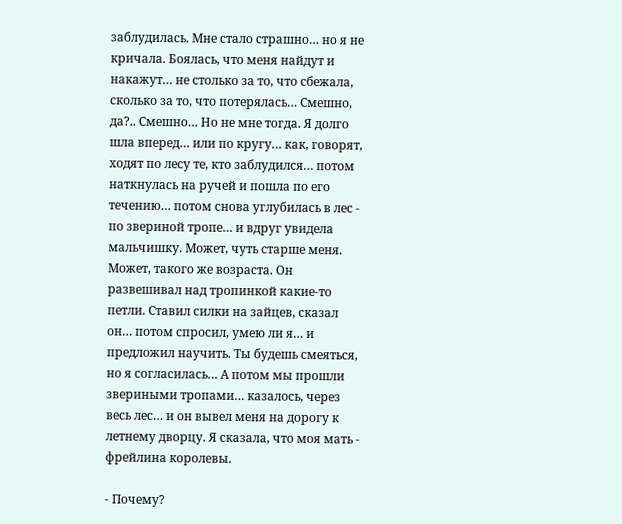заблудилась. Мне стало страшно… но я не кричала. Боялась, что меня найдут и накажут… не столько за то, что сбежала, сколько за то, что потерялась… Смешно, да?.. Смешно… Но не мне тогда. Я долго шла вперед… или по кругу… как, говорят, ходят по лесу те, кто заблудился… потом наткнулась на ручей и пошла по его течению… потом снова углубилась в лес - по звериной тропе… и вдруг увидела мальчишку. Может, чуть старше меня. Может, такого же возраста. Он развешивал над тропинкой какие-то петли. Ставил силки на зайцев, сказал он… потом спросил, умею ли я… и предложил научить. Ты будешь смеяться, но я согласилась… А потом мы прошли звериными тропами… казалось, через весь лес… и он вывел меня на дорогу к летнему дворцу. Я сказала, что моя мать - фрейлина королевы.

- Почему?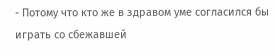- Потому что кто же в здравом уме согласился бы играть со сбежавшей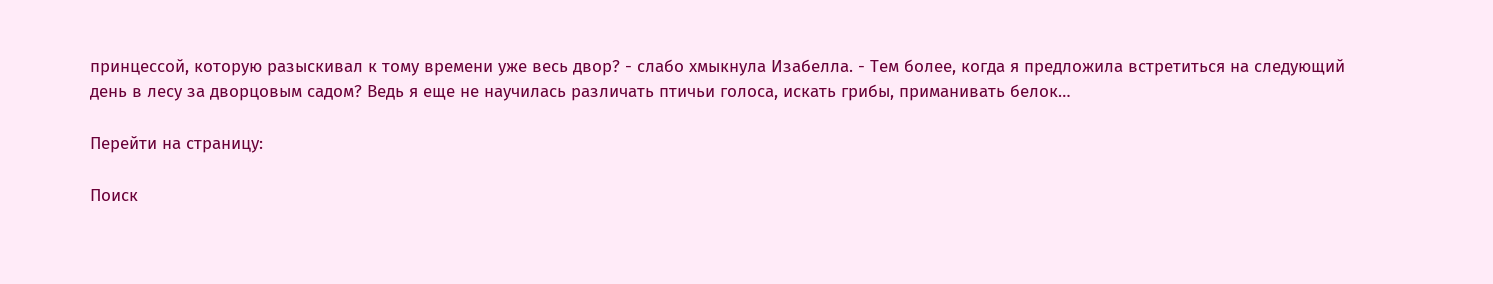принцессой, которую разыскивал к тому времени уже весь двор? - слабо хмыкнула Изабелла. - Тем более, когда я предложила встретиться на следующий день в лесу за дворцовым садом? Ведь я еще не научилась различать птичьи голоса, искать грибы, приманивать белок…

Перейти на страницу:

Поиск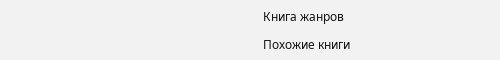Книга жанров

Похожие книги